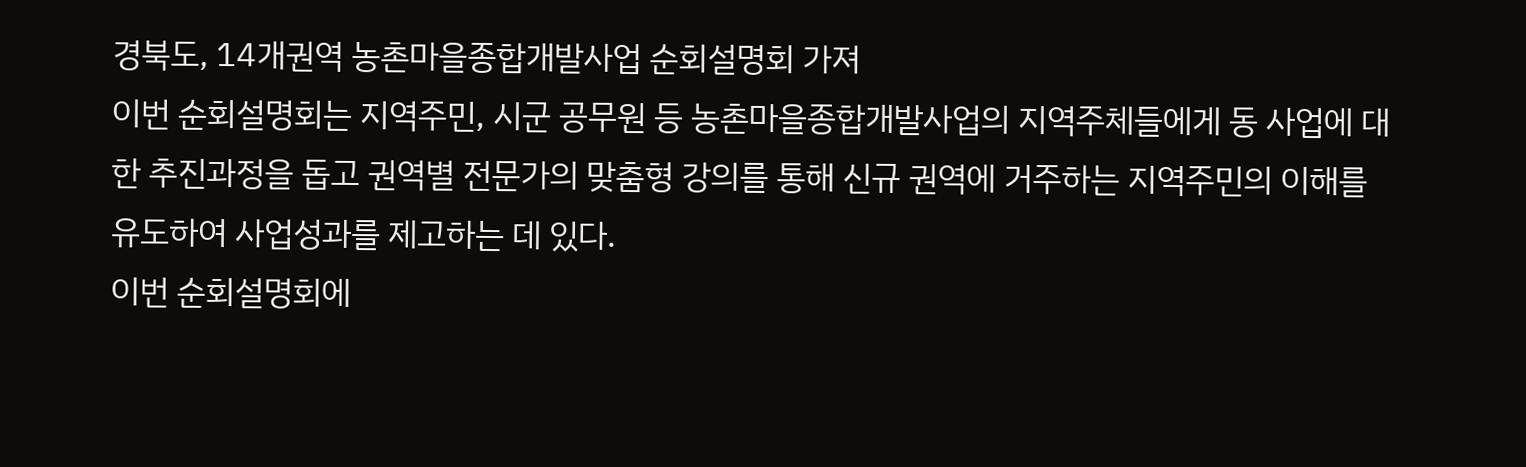경북도, 14개권역 농촌마을종합개발사업 순회설명회 가져
이번 순회설명회는 지역주민, 시군 공무원 등 농촌마을종합개발사업의 지역주체들에게 동 사업에 대한 추진과정을 돕고 권역별 전문가의 맞춤형 강의를 통해 신규 권역에 거주하는 지역주민의 이해를 유도하여 사업성과를 제고하는 데 있다.
이번 순회설명회에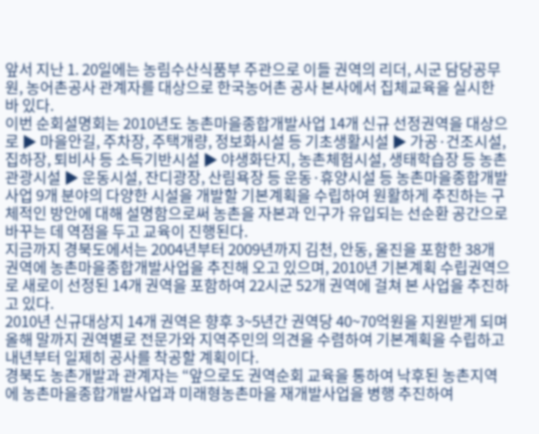앞서 지난 1. 20일에는 농림수산식품부 주관으로 이들 권역의 리더, 시군 담당공무원, 농어촌공사 관계자를 대상으로 한국농어촌 공사 본사에서 집체교육을 실시한 바 있다.
이번 순회설명회는 2010년도 농촌마을종합개발사업 14개 신규 선정권역을 대상으로 ▶ 마을안길, 주차장, 주택개량, 정보화시설 등 기초생활시설 ▶ 가공·건조시설, 집하장, 퇴비사 등 소득기반시설 ▶ 야생화단지, 농촌체험시설, 생태학습장 등 농촌관광시설 ▶ 운동시설, 잔디광장, 산림욕장 등 운동·휴양시설 등 농촌마을종합개발사업 9개 분야의 다양한 시설을 개발할 기본계획을 수립하여 원활하게 추진하는 구체적인 방안에 대해 설명함으로써 농촌을 자본과 인구가 유입되는 선순환 공간으로 바꾸는 데 역점을 두고 교육이 진행된다.
지금까지 경북도에서는 2004년부터 2009년까지 김천, 안동, 울진을 포함한 38개 권역에 농촌마을종합개발사업을 추진해 오고 있으며, 2010년 기본계획 수립권역으로 새로이 선정된 14개 권역을 포함하여 22시군 52개 권역에 걸쳐 본 사업을 추진하고 있다.
2010년 신규대상지 14개 권역은 향후 3~5년간 권역당 40~70억원을 지원받게 되며 올해 말까지 권역별로 전문가와 지역주민의 의견을 수렴하여 기본계획을 수립하고 내년부터 일제히 공사를 착공할 계획이다.
경북도 농촌개발과 관계자는 “앞으로도 권역순회 교육을 통하여 낙후된 농촌지역에 농촌마을종합개발사업과 미래형농촌마을 재개발사업을 병행 추진하여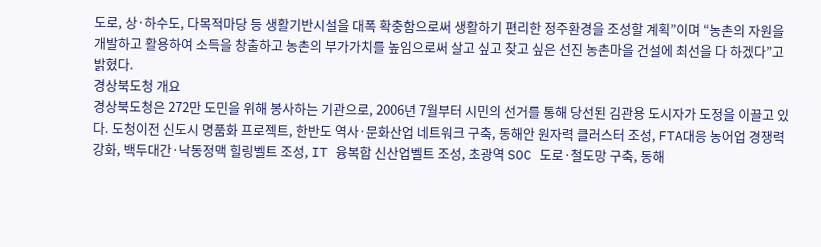도로, 상·하수도, 다목적마당 등 생활기반시설을 대폭 확충함으로써 생활하기 편리한 정주환경을 조성할 계획”이며 “농촌의 자원을 개발하고 활용하여 소득을 창출하고 농촌의 부가가치를 높임으로써 살고 싶고 찾고 싶은 선진 농촌마을 건설에 최선을 다 하겠다”고 밝혔다.
경상북도청 개요
경상북도청은 272만 도민을 위해 봉사하는 기관으로, 2006년 7월부터 시민의 선거를 통해 당선된 김관용 도시자가 도정을 이끌고 있다. 도청이전 신도시 명품화 프로젝트, 한반도 역사·문화산업 네트워크 구축, 동해안 원자력 클러스터 조성, FTA대응 농어업 경쟁력 강화, 백두대간·낙동정맥 힐링벨트 조성, IT 융복합 신산업벨트 조성, 초광역 SOC 도로·철도망 구축, 동해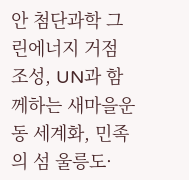안 첨단과학 그린에너지 거점 조성, UN과 함께하는 새마을운동 세계화, 민족의 섬 울릉도·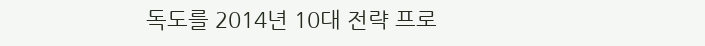독도를 2014년 10대 전략 프로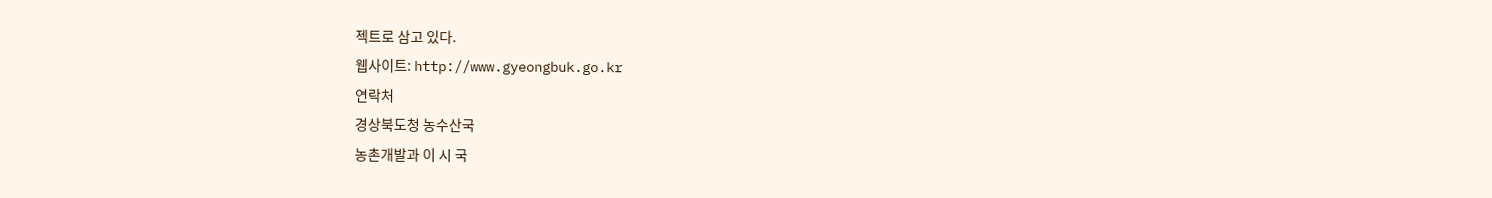젝트로 삼고 있다.
웹사이트: http://www.gyeongbuk.go.kr
연락처
경상북도청 농수산국
농촌개발과 이 시 국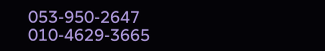053-950-2647
010-4629-3665